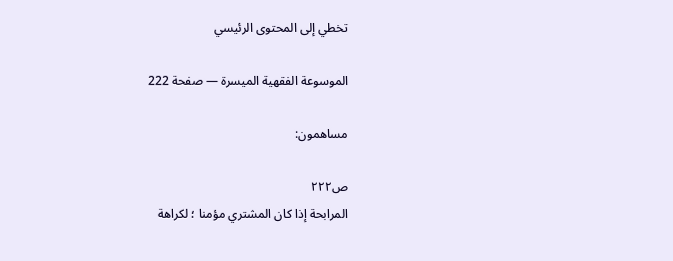تخطي إلى المحتوى الرئيسي

الموسوعة الفقهية الميسرة — صفحة 222

مساهمون:

ص٢٢٢
المرابحة إذا كان المشتري مؤمنا ؛ لكراهة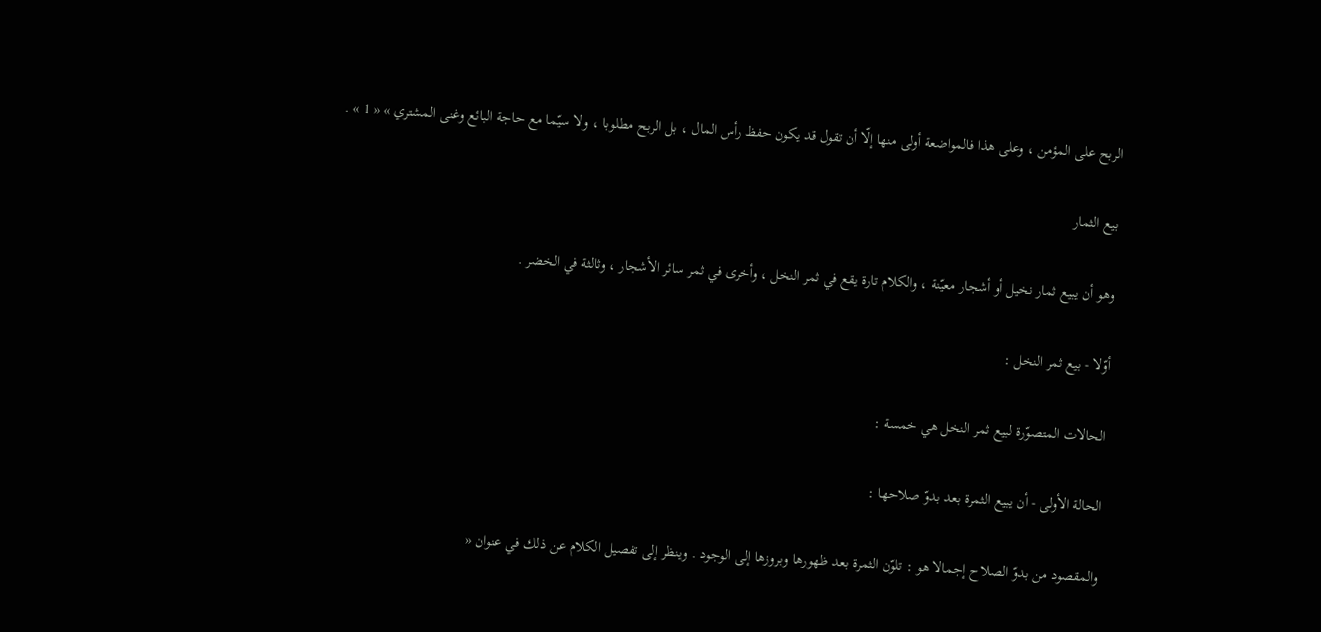الربح على المؤمن ، وعلى هذا فالمواضعة أولى منها إلّا أن تقول قد يكون حفظ رأس المال ، بل الربح مطلوبا ، ولا سيّما مع حاجة البائع وغنى المشتري » « 1 » .

بيع الثمار

وهو أن يبيع ثمار نخيل أو أشجار معيّنة ، والكلام تارة يقع في ثمر النخل ، وأخرى في ثمر سائر الأشجار ، وثالثة في الخضر .

أوّلا - بيع ثمر النخل :

الحالات المتصوّرة لبيع ثمر النخل هي خمسة :

الحالة الأولى - أن يبيع الثمرة بعد بدوّ صلاحها :

والمقصود من بدوّ الصلاح إجمالا هو : تلوّن الثمرة بعد ظهورها وبروزها إلى الوجود . وينظر إلى تفصيل الكلام عن ذلك في عنوان «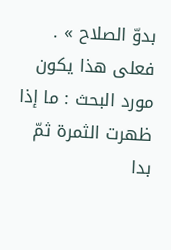بدوّ الصلاح » . فعلى هذا يكون مورد البحث : ما إذا ظهرت الثمرة ثمّ بدا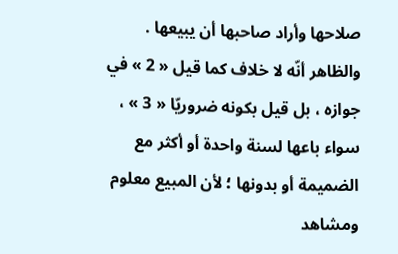صلاحها وأراد صاحبها أن يبيعها . والظاهر أنّه لا خلاف كما قيل « 2 » في جوازه ، بل قيل بكونه ضروريّا « 3 » ، سواء باعها لسنة واحدة أو أكثر مع الضميمة أو بدونها ؛ لأن المبيع معلوم ومشاهد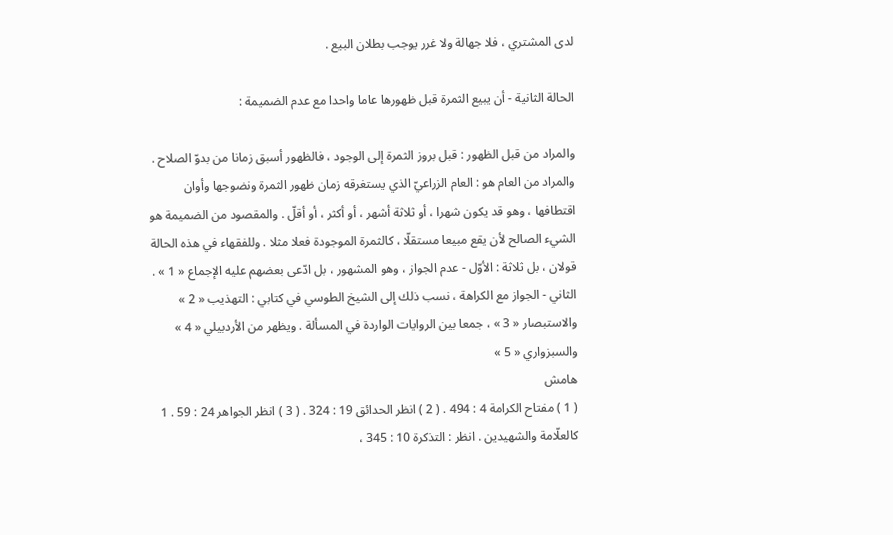لدى المشتري ، فلا جهالة ولا غرر يوجب بطلان البيع .

الحالة الثانية - أن يبيع الثمرة قبل ظهورها عاما واحدا مع عدم الضميمة :

والمراد من قبل الظهور : قبل بروز الثمرة إلى الوجود ، فالظهور أسبق زمانا من بدوّ الصلاح . والمراد من العام هو : العام الزراعيّ الذي يستغرقه زمان ظهور الثمرة ونضوجها وأوان اقتطافها ، وهو قد يكون شهرا ، أو ثلاثة أشهر ، أو أكثر ، أو أقلّ . والمقصود من الضميمة هو الشيء الصالح لأن يقع مبيعا مستقلّا ، كالثمرة الموجودة فعلا مثلا . وللفقهاء في هذه الحالة قولان ، بل ثلاثة : الأوّل - عدم الجواز ، وهو المشهور ، بل ادّعى بعضهم عليه الإجماع « 1 » . الثاني - الجواز مع الكراهة ، نسب ذلك إلى الشيخ الطوسي في كتابي : التهذيب « 2 » والاستبصار « 3 » ، جمعا بين الروايات الواردة في المسألة . ويظهر من الأردبيلي « 4 » والسبزواري « 5 »
هامش
( 1 ) مفتاح الكرامة 4 : 494 . ( 2 ) انظر الحدائق 19 : 324 . ( 3 ) انظر الجواهر 24 : 59 . 1 كالعلّامة والشهيدين . انظر : التذكرة 10 : 345 ،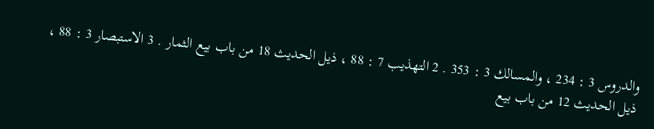والدروس 3 : 234 ، والمسالك 3 : 353 . 2 التهذيب 7 : 88 ، ذيل الحديث 18 من باب بيع الثمار . 3 الاستبصار 3 : 88 ، ذيل الحديث 12 من باب بيع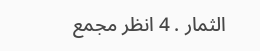الثمار . 4 انظر مجمع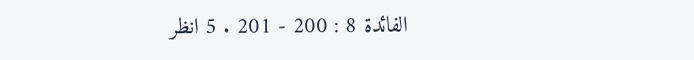الفائدة 8 : 200 - 201 . 5 انظر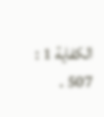الكفاية 1 : 507 .